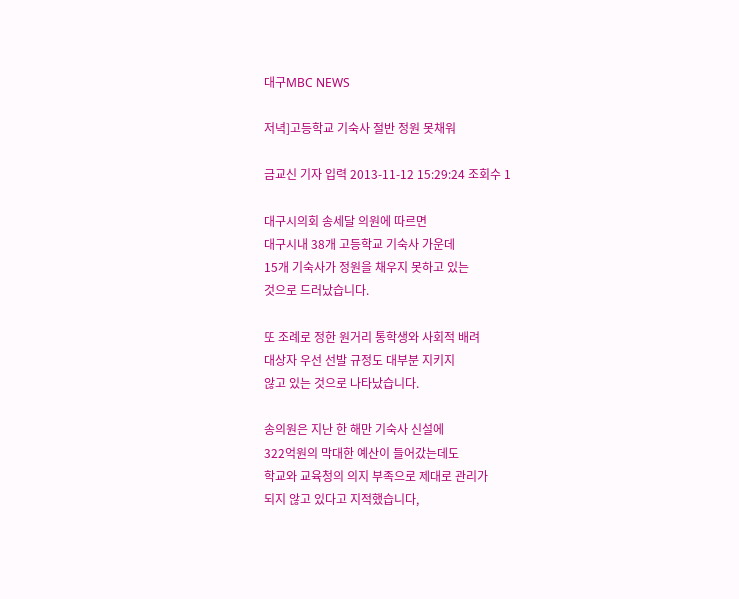대구MBC NEWS

저녁]고등학교 기숙사 절반 정원 못채워

금교신 기자 입력 2013-11-12 15:29:24 조회수 1

대구시의회 송세달 의원에 따르면
대구시내 38개 고등학교 기숙사 가운데
15개 기숙사가 정원을 채우지 못하고 있는
것으로 드러났습니다.

또 조례로 정한 원거리 통학생와 사회적 배려
대상자 우선 선발 규정도 대부분 지키지
않고 있는 것으로 나타났습니다.

송의원은 지난 한 해만 기숙사 신설에
322억원의 막대한 예산이 들어갔는데도
학교와 교육청의 의지 부족으로 제대로 관리가
되지 않고 있다고 지적했습니다,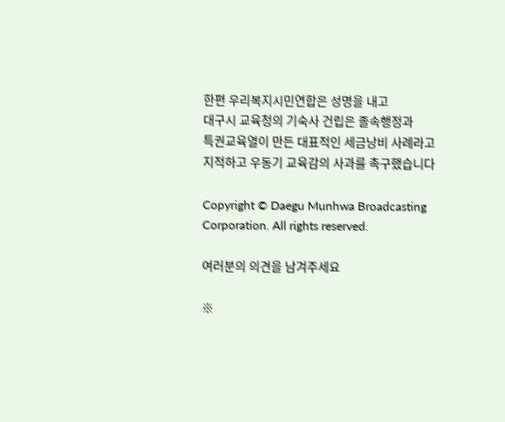한편 우리복지시민연합은 성명을 내고
대구시 교육청의 기숙사 건립은 졸속행정과
특권교육열이 만든 대표적인 세금낭비 사례라고
지적하고 우동기 교육감의 사과를 촉구했습니다

Copyright © Daegu Munhwa Broadcasting Corporation. All rights reserved.

여러분의 의견을 남겨주세요

※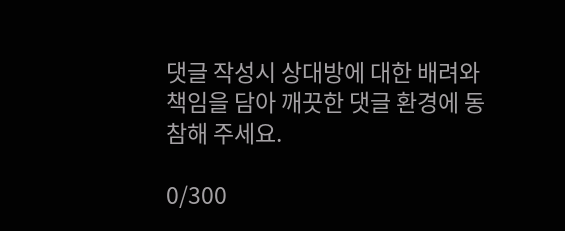댓글 작성시 상대방에 대한 배려와 책임을 담아 깨끗한 댓글 환경에 동참해 주세요.

0/300